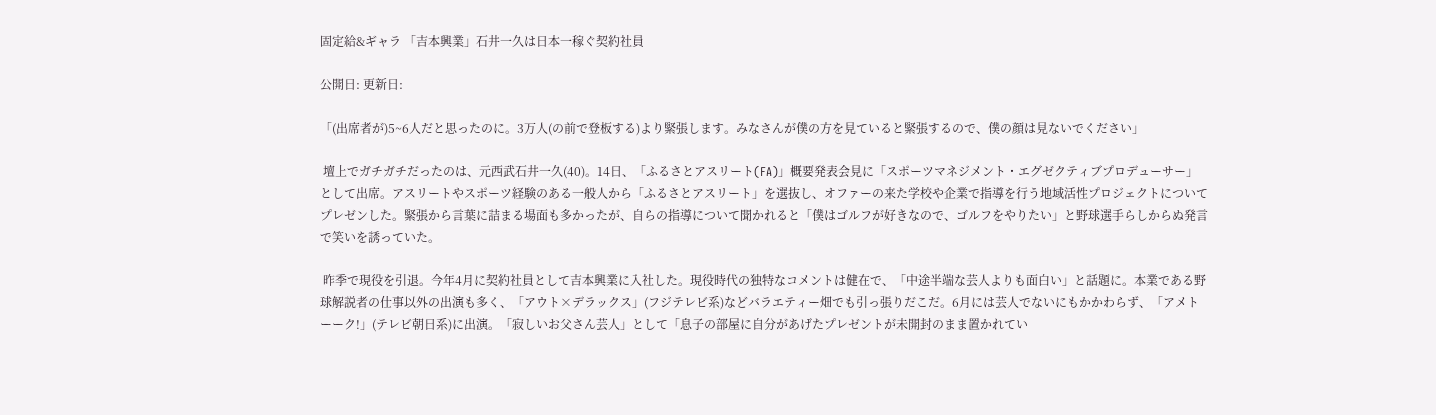固定給&ギャラ 「吉本興業」石井一久は日本一稼ぐ契約社員

公開日: 更新日:

「(出席者が)5~6人だと思ったのに。3万人(の前で登板する)より緊張します。みなさんが僕の方を見ていると緊張するので、僕の顔は見ないでください」

 壇上でガチガチだったのは、元西武石井一久(40)。14日、「ふるさとアスリート(FA)」概要発表会見に「スポーツマネジメント・エグゼクティブプロデューサー」として出席。アスリートやスポーツ経験のある一般人から「ふるさとアスリート」を選抜し、オファーの来た学校や企業で指導を行う地域活性プロジェクトについてプレゼンした。緊張から言葉に詰まる場面も多かったが、自らの指導について聞かれると「僕はゴルフが好きなので、ゴルフをやりたい」と野球選手らしからぬ発言で笑いを誘っていた。

 昨季で現役を引退。今年4月に契約社員として吉本興業に入社した。現役時代の独特なコメントは健在で、「中途半端な芸人よりも面白い」と話題に。本業である野球解説者の仕事以外の出演も多く、「アウト×デラックス」(フジテレビ系)などバラエティー畑でも引っ張りだこだ。6月には芸人でないにもかかわらず、「アメトーーク!」(テレビ朝日系)に出演。「寂しいお父さん芸人」として「息子の部屋に自分があげたプレゼントが未開封のまま置かれてい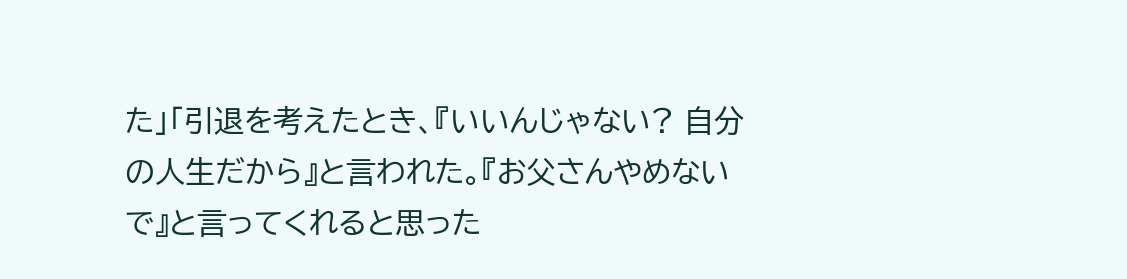た」「引退を考えたとき、『いいんじゃない? 自分の人生だから』と言われた。『お父さんやめないで』と言ってくれると思った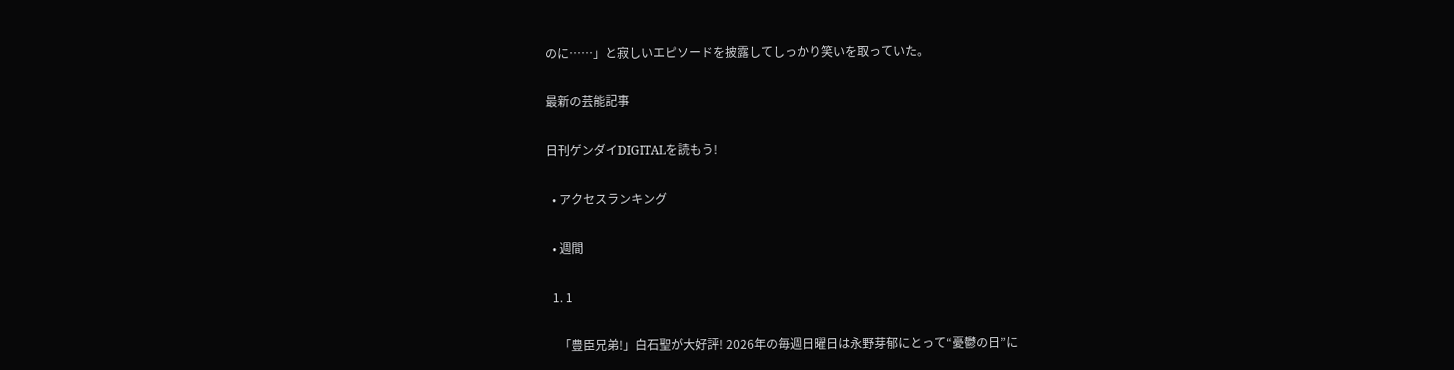のに……」と寂しいエピソードを披露してしっかり笑いを取っていた。

最新の芸能記事

日刊ゲンダイDIGITALを読もう!

  • アクセスランキング

  • 週間

  1. 1

    「豊臣兄弟!」白石聖が大好評! 2026年の毎週日曜日は永野芽郁にとって“憂鬱の日”に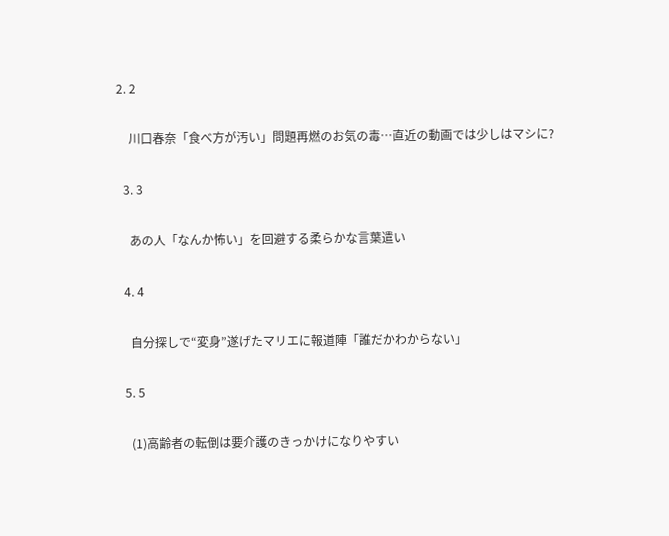2. 2

    川口春奈「食べ方が汚い」問題再燃のお気の毒…直近の動画では少しはマシに?

  3. 3

    あの人「なんか怖い」を回避する柔らかな言葉遣い

  4. 4

    自分探しで“変身”遂げたマリエに報道陣「誰だかわからない」

  5. 5

    (1)高齢者の転倒は要介護のきっかけになりやすい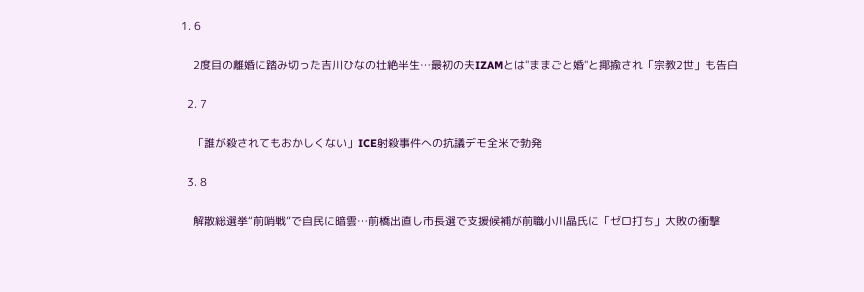1. 6

    2度目の離婚に踏み切った吉川ひなの壮絶半生…最初の夫IZAMとは"ままごと婚"と揶揄され「宗教2世」も告白

  2. 7

    「誰が殺されてもおかしくない」ICE射殺事件への抗議デモ全米で勃発

  3. 8

    解散総選挙“前哨戦”で自民に暗雲…前橋出直し市長選で支援候補が前職小川晶氏に「ゼロ打ち」大敗の衝撃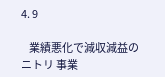4. 9

    業績悪化で減収減益のニトリ 事業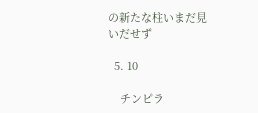の新たな柱いまだ見いだせず

  5. 10

    チンピラ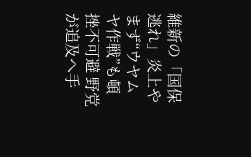維新の「国保逃れ」炎上やまず“ウヤムヤ作戦”も頓挫不可避 野党が追及へ手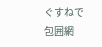ぐすねで包囲網